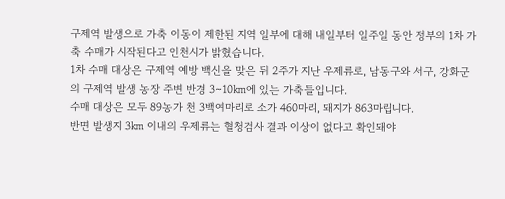구제역 발생으로 가축 이동이 제한된 지역 일부에 대해 내일부터 일주일 동안 정부의 1차 가축 수매가 시작된다고 인천시가 밝혔습니다.
1차 수매 대상은 구제역 예방 백신을 맞은 뒤 2주가 지난 우제류로, 남동구와 서구, 강화군의 구제역 발생 농장 주변 반경 3∼10㎞에 있는 가축들입니다.
수매 대상은 모두 89농가 천 3백여마리로 소가 460마리, 돼지가 863마립니다.
반면 발생지 3㎞ 이내의 우제류는 혈청검사 결과 이상이 없다고 확인돼야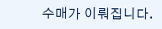수매가 이뤄집니다.